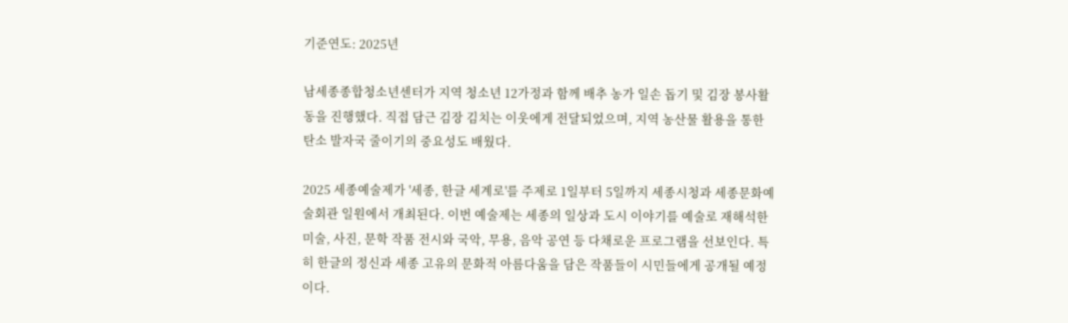기준연도: 2025년

남세종종합청소년센터가 지역 청소년 12가정과 함께 배추 농가 일손 돕기 및 김장 봉사활동을 진행했다. 직접 담근 김장 김치는 이웃에게 전달되었으며, 지역 농산물 활용을 통한 탄소 발자국 줄이기의 중요성도 배웠다.

2025 세종예술제가 '세종, 한글 세계로'를 주제로 1일부터 5일까지 세종시청과 세종문화예술회관 일원에서 개최된다. 이번 예술제는 세종의 일상과 도시 이야기를 예술로 재해석한 미술, 사진, 문학 작품 전시와 국악, 무용, 음악 공연 등 다채로운 프로그램을 선보인다. 특히 한글의 정신과 세종 고유의 문화적 아름다움을 담은 작품들이 시민들에게 공개될 예정이다.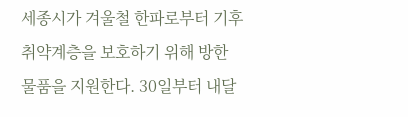세종시가 겨울철 한파로부터 기후 취약계층을 보호하기 위해 방한 물품을 지원한다. 30일부터 내달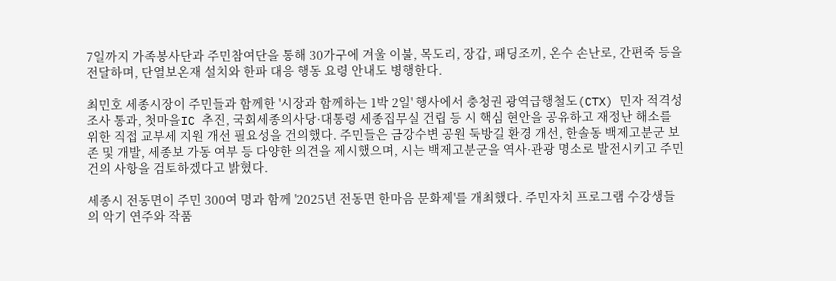7일까지 가족봉사단과 주민참여단을 통해 30가구에 겨울 이불, 목도리, 장갑, 패딩조끼, 온수 손난로, 간편죽 등을 전달하며, 단열보온재 설치와 한파 대응 행동 요령 안내도 병행한다.

최민호 세종시장이 주민들과 함께한 '시장과 함께하는 1박 2일' 행사에서 충청권 광역급행철도(CTX) 민자 적격성 조사 통과, 첫마을IC 추진, 국회세종의사당·대통령 세종집무실 건립 등 시 핵심 현안을 공유하고 재정난 해소를 위한 직접 교부세 지원 개선 필요성을 건의했다. 주민들은 금강수변 공원 둑방길 환경 개선, 한솔동 백제고분군 보존 및 개발, 세종보 가동 여부 등 다양한 의견을 제시했으며, 시는 백제고분군을 역사·관광 명소로 발전시키고 주민 건의 사항을 검토하겠다고 밝혔다.

세종시 전동면이 주민 300여 명과 함께 '2025년 전동면 한마음 문화제'를 개최했다. 주민자치 프로그램 수강생들의 악기 연주와 작품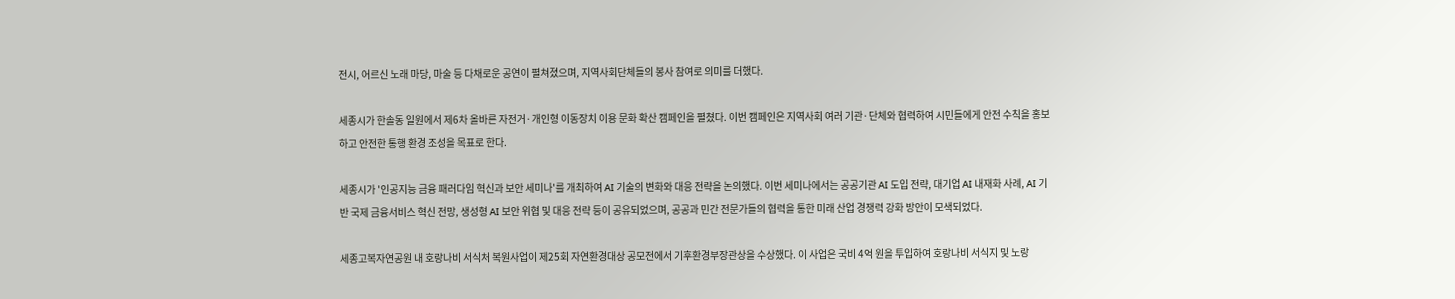전시, 어르신 노래 마당, 마술 등 다채로운 공연이 펼쳐졌으며, 지역사회단체들의 봉사 참여로 의미를 더했다.

세종시가 한솔동 일원에서 제6차 올바른 자전거·개인형 이동장치 이용 문화 확산 캠페인을 펼쳤다. 이번 캠페인은 지역사회 여러 기관·단체와 협력하여 시민들에게 안전 수칙을 홍보하고 안전한 통행 환경 조성을 목표로 한다.

세종시가 '인공지능 금융 패러다임 혁신과 보안 세미나'를 개최하여 AI 기술의 변화와 대응 전략을 논의했다. 이번 세미나에서는 공공기관 AI 도입 전략, 대기업 AI 내재화 사례, AI 기반 국제 금융서비스 혁신 전망, 생성형 AI 보안 위협 및 대응 전략 등이 공유되었으며, 공공과 민간 전문가들의 협력을 통한 미래 산업 경쟁력 강화 방안이 모색되었다.

세종고복자연공원 내 호랑나비 서식처 복원사업이 제25회 자연환경대상 공모전에서 기후환경부장관상을 수상했다. 이 사업은 국비 4억 원을 투입하여 호랑나비 서식지 및 노랑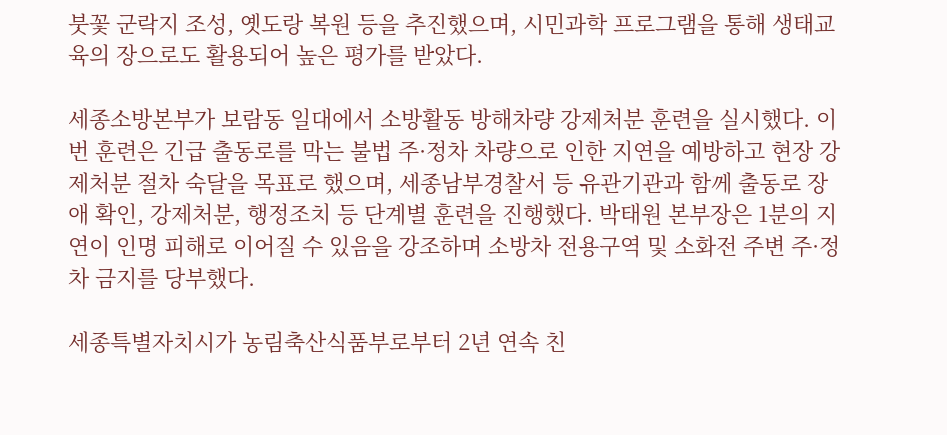붓꽃 군락지 조성, 옛도랑 복원 등을 추진했으며, 시민과학 프로그램을 통해 생태교육의 장으로도 활용되어 높은 평가를 받았다.

세종소방본부가 보람동 일대에서 소방활동 방해차량 강제처분 훈련을 실시했다. 이번 훈련은 긴급 출동로를 막는 불법 주·정차 차량으로 인한 지연을 예방하고 현장 강제처분 절차 숙달을 목표로 했으며, 세종남부경찰서 등 유관기관과 함께 출동로 장애 확인, 강제처분, 행정조치 등 단계별 훈련을 진행했다. 박태원 본부장은 1분의 지연이 인명 피해로 이어질 수 있음을 강조하며 소방차 전용구역 및 소화전 주변 주·정차 금지를 당부했다.

세종특별자치시가 농림축산식품부로부터 2년 연속 친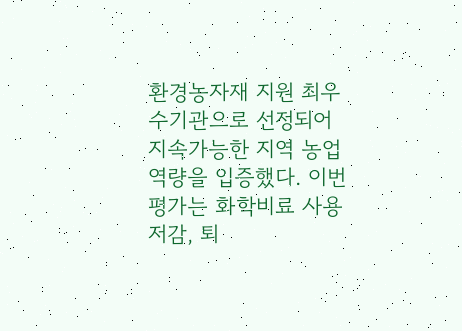환경농자재 지원 최우수기관으로 선정되어 지속가능한 지역 농업 역량을 입증했다. 이번 평가는 화학비료 사용 저감, 퇴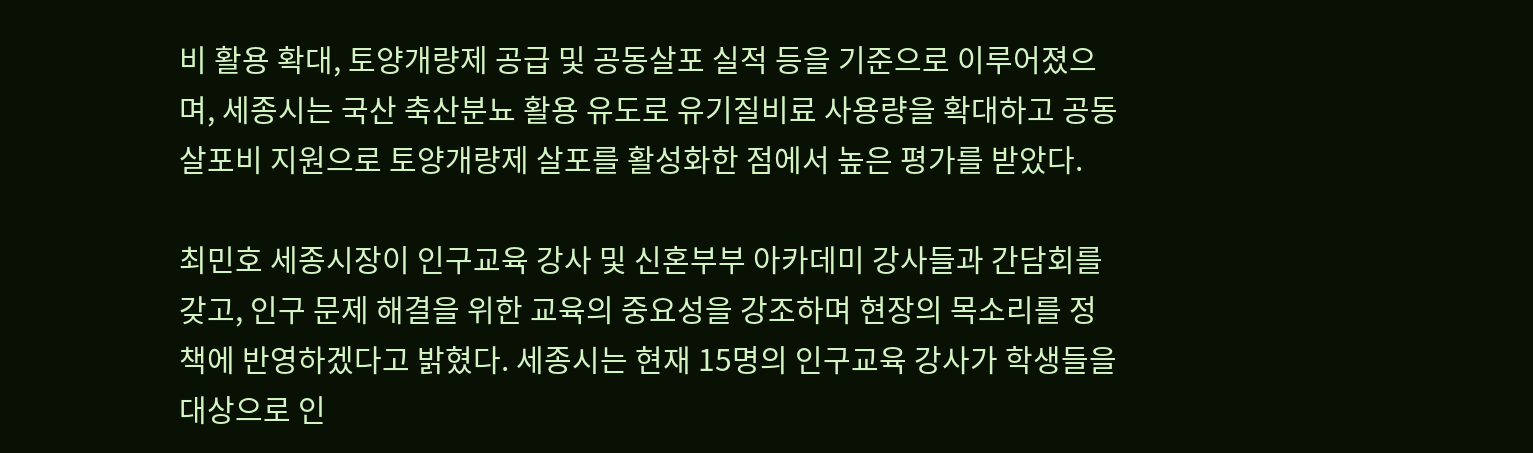비 활용 확대, 토양개량제 공급 및 공동살포 실적 등을 기준으로 이루어졌으며, 세종시는 국산 축산분뇨 활용 유도로 유기질비료 사용량을 확대하고 공동살포비 지원으로 토양개량제 살포를 활성화한 점에서 높은 평가를 받았다.

최민호 세종시장이 인구교육 강사 및 신혼부부 아카데미 강사들과 간담회를 갖고, 인구 문제 해결을 위한 교육의 중요성을 강조하며 현장의 목소리를 정책에 반영하겠다고 밝혔다. 세종시는 현재 15명의 인구교육 강사가 학생들을 대상으로 인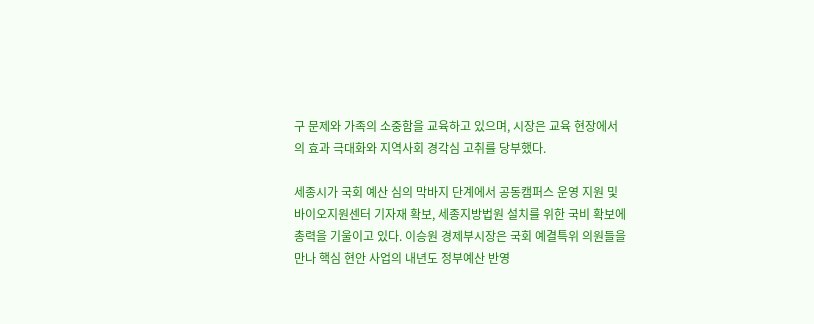구 문제와 가족의 소중함을 교육하고 있으며, 시장은 교육 현장에서의 효과 극대화와 지역사회 경각심 고취를 당부했다.

세종시가 국회 예산 심의 막바지 단계에서 공동캠퍼스 운영 지원 및 바이오지원센터 기자재 확보, 세종지방법원 설치를 위한 국비 확보에 총력을 기울이고 있다. 이승원 경제부시장은 국회 예결특위 의원들을 만나 핵심 현안 사업의 내년도 정부예산 반영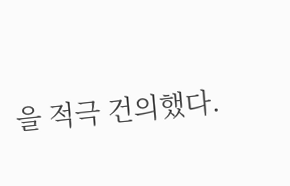을 적극 건의했다.